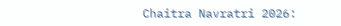Chaitra Navratri 2026: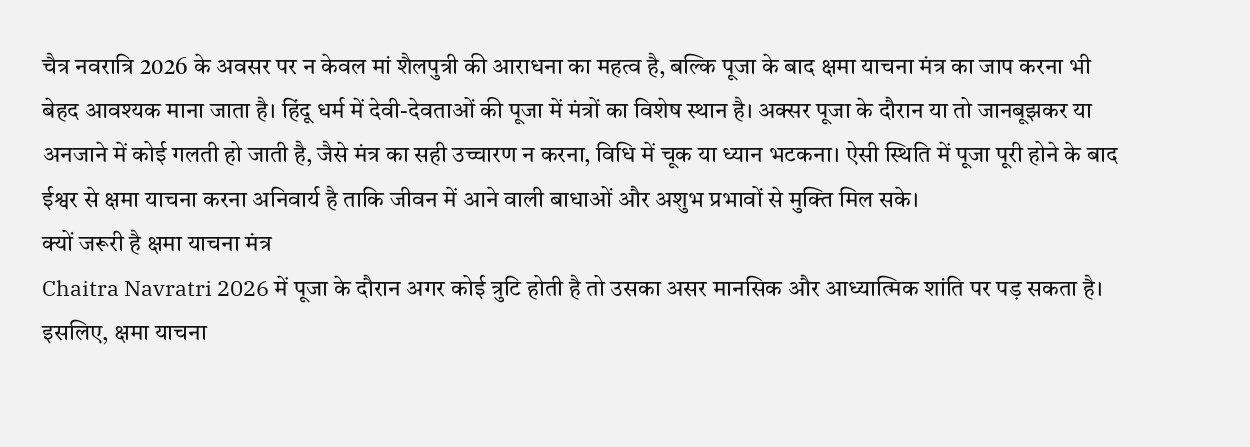चैत्र नवरात्रि 2026 के अवसर पर न केवल मां शैलपुत्री की आराधना का महत्व है, बल्कि पूजा के बाद क्षमा याचना मंत्र का जाप करना भी बेहद आवश्यक माना जाता है। हिंदू धर्म में देवी-देवताओं की पूजा में मंत्रों का विशेष स्थान है। अक्सर पूजा के दौरान या तो जानबूझकर या अनजाने में कोई गलती हो जाती है, जैसे मंत्र का सही उच्चारण न करना, विधि में चूक या ध्यान भटकना। ऐसी स्थिति में पूजा पूरी होने के बाद ईश्वर से क्षमा याचना करना अनिवार्य है ताकि जीवन में आने वाली बाधाओं और अशुभ प्रभावों से मुक्ति मिल सके।
क्यों जरूरी है क्षमा याचना मंत्र
Chaitra Navratri 2026 में पूजा के दौरान अगर कोई त्रुटि होती है तो उसका असर मानसिक और आध्यात्मिक शांति पर पड़ सकता है। इसलिए, क्षमा याचना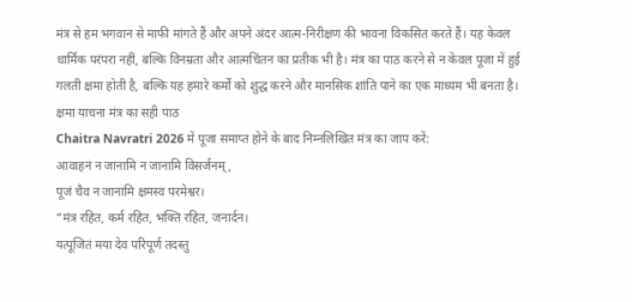मंत्र से हम भगवान से माफी मांगते हैं और अपने अंदर आत्म-निरीक्षण की भावना विकसित करते हैं। यह केवल धार्मिक परंपरा नहीं, बल्कि विनम्रता और आत्मचिंतन का प्रतीक भी है। मंत्र का पाठ करने से न केवल पूजा में हुई गलती क्षमा होती है, बल्कि यह हमारे कर्मों को शुद्ध करने और मानसिक शांति पाने का एक माध्यम भी बनता है।
क्षमा याचना मंत्र का सही पाठ
Chaitra Navratri 2026 में पूजा समाप्त होने के बाद निम्नलिखित मंत्र का जाप करें:
आवाहनं न जानामि न जानामि विसर्जनम्,
पूजं चैव न जानामि क्षमस्व परमेश्वर।
“मंत्र रहित, कर्म रहित, भक्ति रहित, जनार्दन।
यत्पूजितं मया देव परिपूर्ण तदस्तु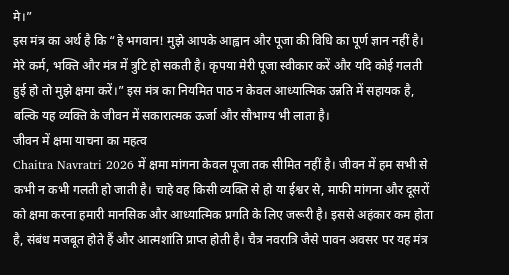मे।”
इस मंत्र का अर्थ है कि “हे भगवान! मुझे आपके आह्वान और पूजा की विधि का पूर्ण ज्ञान नहीं है। मेरे कर्म, भक्ति और मंत्र में त्रुटि हो सकती है। कृपया मेरी पूजा स्वीकार करें और यदि कोई गलती हुई हो तो मुझे क्षमा करें।” इस मंत्र का नियमित पाठ न केवल आध्यात्मिक उन्नति में सहायक है, बल्कि यह व्यक्ति के जीवन में सकारात्मक ऊर्जा और सौभाग्य भी लाता है।
जीवन में क्षमा याचना का महत्व
Chaitra Navratri 2026 में क्षमा मांगना केवल पूजा तक सीमित नहीं है। जीवन में हम सभी से कभी न कभी गलती हो जाती है। चाहे वह किसी व्यक्ति से हो या ईश्वर से, माफी मांगना और दूसरों को क्षमा करना हमारी मानसिक और आध्यात्मिक प्रगति के लिए जरूरी है। इससे अहंकार कम होता है, संबंध मजबूत होते हैं और आत्मशांति प्राप्त होती है। चैत्र नवरात्रि जैसे पावन अवसर पर यह मंत्र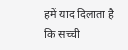हमें याद दिलाता है कि सच्ची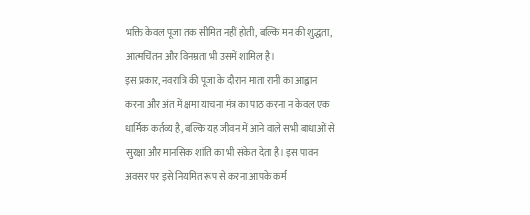भक्ति केवल पूजा तक सीमित नहीं होती, बल्कि मन की शुद्धता, आत्मचिंतन और विनम्रता भी उसमें शामिल है।
इस प्रकार, नवरात्रि की पूजा के दौरान माता रानी का आह्वान करना और अंत में क्षमा याचना मंत्र का पाठ करना न केवल एक धार्मिक कर्तव्य है, बल्कि यह जीवन में आने वाले सभी बाधाओं से सुरक्षा और मानसिक शांति का भी संकेत देता है। इस पावन अवसर पर इसे नियमित रूप से करना आपके कर्म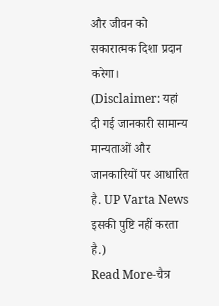और जीवन को सकारात्मक दिशा प्रदान करेगा।
(Disclaimer: यहां दी गई जानकारी सामान्य मान्यताओं और जानकारियों पर आधारित है. UP Varta News इसकी पुष्टि नहीं करता है.)
Read More-चैत्र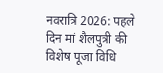नवरात्रि 2026: पहले दिन मां शैलपुत्री की विशेष पूजा विधि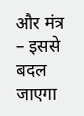और मंत्र – इससे बदल जाएगा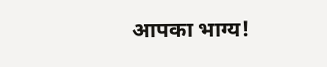आपका भाग्य!